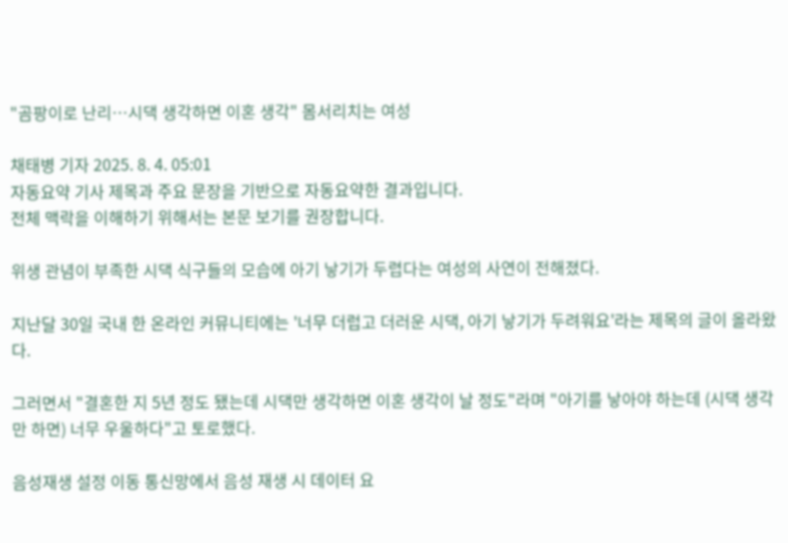"곰팡이로 난리…시댁 생각하면 이혼 생각" 몸서리치는 여성

채태병 기자 2025. 8. 4. 05:01
자동요약 기사 제목과 주요 문장을 기반으로 자동요약한 결과입니다.
전체 맥락을 이해하기 위해서는 본문 보기를 권장합니다.

위생 관념이 부족한 시댁 식구들의 모습에 아기 낳기가 두렵다는 여성의 사연이 전해졌다.

지난달 30일 국내 한 온라인 커뮤니티에는 '너무 더럽고 더러운 시댁, 아기 낳기가 두려워요'라는 제목의 글이 올라왔다.

그러면서 "결혼한 지 5년 정도 됐는데 시댁만 생각하면 이혼 생각이 날 정도"라며 "아기를 낳아야 하는데 (시댁 생각만 하면) 너무 우울하다"고 토로했다.

음성재생 설정 이동 통신망에서 음성 재생 시 데이터 요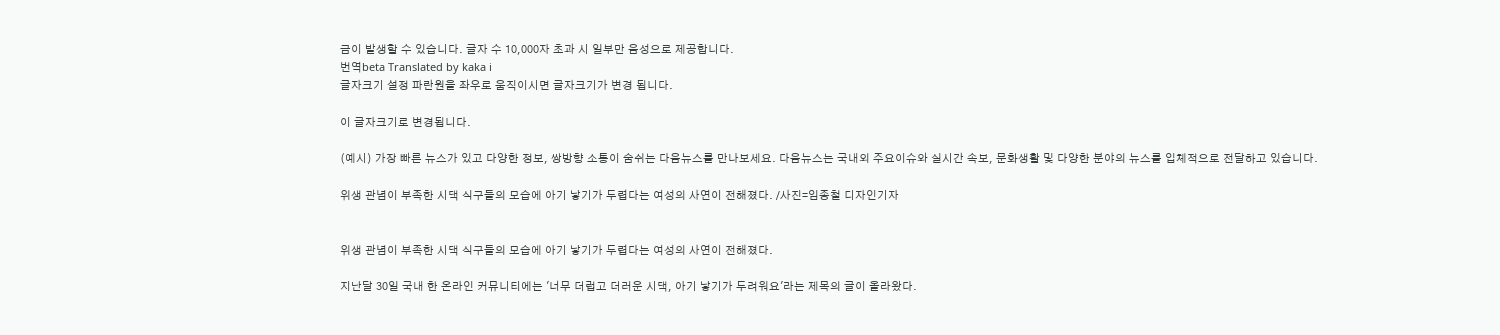금이 발생할 수 있습니다. 글자 수 10,000자 초과 시 일부만 음성으로 제공합니다.
번역beta Translated by kaka i
글자크기 설정 파란원을 좌우로 움직이시면 글자크기가 변경 됩니다.

이 글자크기로 변경됩니다.

(예시) 가장 빠른 뉴스가 있고 다양한 정보, 쌍방향 소통이 숨쉬는 다음뉴스를 만나보세요. 다음뉴스는 국내외 주요이슈와 실시간 속보, 문화생활 및 다양한 분야의 뉴스를 입체적으로 전달하고 있습니다.

위생 관념이 부족한 시댁 식구들의 모습에 아기 낳기가 두렵다는 여성의 사연이 전해졌다. /사진=임종철 디자인기자


위생 관념이 부족한 시댁 식구들의 모습에 아기 낳기가 두렵다는 여성의 사연이 전해졌다.

지난달 30일 국내 한 온라인 커뮤니티에는 '너무 더럽고 더러운 시댁, 아기 낳기가 두려워요'라는 제목의 글이 올라왔다.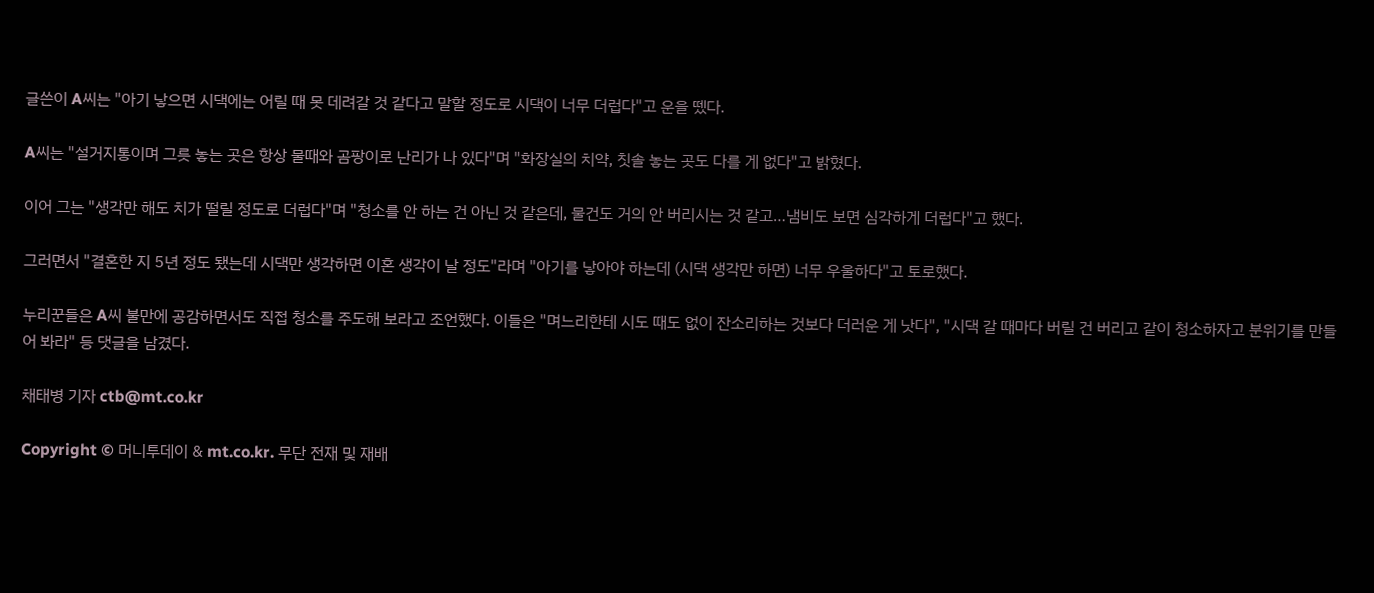글쓴이 A씨는 "아기 낳으면 시댁에는 어릴 때 못 데려갈 것 같다고 말할 정도로 시댁이 너무 더럽다"고 운을 뗐다.

A씨는 "설거지통이며 그릇 놓는 곳은 항상 물때와 곰팡이로 난리가 나 있다"며 "화장실의 치약, 칫솔 놓는 곳도 다를 게 없다"고 밝혔다.

이어 그는 "생각만 해도 치가 떨릴 정도로 더럽다"며 "청소를 안 하는 건 아닌 것 같은데, 물건도 거의 안 버리시는 것 같고…냄비도 보면 심각하게 더럽다"고 했다.

그러면서 "결혼한 지 5년 정도 됐는데 시댁만 생각하면 이혼 생각이 날 정도"라며 "아기를 낳아야 하는데 (시댁 생각만 하면) 너무 우울하다"고 토로했다.

누리꾼들은 A씨 불만에 공감하면서도 직접 청소를 주도해 보라고 조언했다. 이들은 "며느리한테 시도 때도 없이 잔소리하는 것보다 더러운 게 낫다", "시댁 갈 때마다 버릴 건 버리고 같이 청소하자고 분위기를 만들어 봐라" 등 댓글을 남겼다.

채태병 기자 ctb@mt.co.kr

Copyright © 머니투데이 & mt.co.kr. 무단 전재 및 재배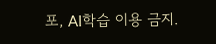포, AI학습 이용 금지.